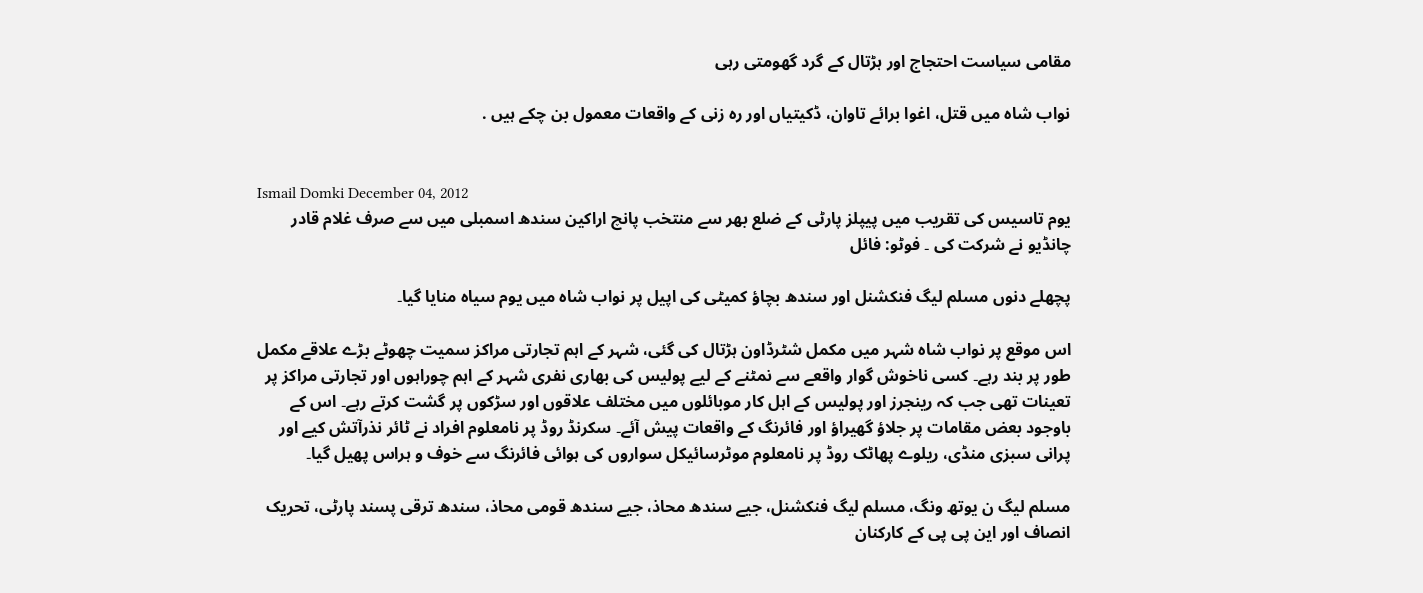مقامی سیاست احتجاج اور ہڑتال کے گرد گھومتی رہی

نواب شاہ میں قتل، اغوا برائے تاوان، ڈکیتیاں اور رہ زنی کے واقعات معمول بن چکے ہیں .


Ismail Domki December 04, 2012
یوم تاسیس کی تقریب میں پیپلز پارٹی کے ضلع بھر سے منتخب پانچ اراکین سندھ اسمبلی میں سے صرف غلام قادر چانڈیو نے شرکت کی ۔ فوٹو: فائل

پچھلے دنوں مسلم لیگ فنکشنل اور سندھ بچاؤ کمیٹی کی اپیل پر نواب شاہ میں یوم سیاہ منایا گیا۔

اس موقع پر نواب شاہ شہر میں مکمل شٹرڈاون ہڑتال کی گئی، شہر کے اہم تجارتی مراکز سمیت چھوٹے بڑے علاقے مکمل طور پر بند رہے۔ کسی ناخوش گوار واقعے سے نمٹنے کے لیے پولیس کی بھاری نفری شہر کے اہم چوراہوں اور تجارتی مراکز پر تعینات تھی جب کہ رینجرز اور پولیس کے اہل کار موبائلوں میں مختلف علاقوں اور سڑکوں پر گشت کرتے رہے۔ اس کے باوجود بعض مقامات پر جلاؤ گھیراؤ اور فائرنگ کے واقعات پیش آئے۔ سکرنڈ روڈ پر نامعلوم افراد نے ٹائر نذرآتش کیے اور پرانی سبزی منڈی، ریلوے پھاٹک روڈ پر نامعلوم موٹرسائیکل سواروں کی ہوائی فائرنگ سے خوف و ہراس پھیل گیا۔

مسلم لیگ ن یوتھ ونگ، مسلم لیگ فنکشنل، جیے سندھ محاذ، جیے سندھ قومی محاذ، سندھ ترقی پسند پارٹی، تحریک انصاف اور این پی پی کے کارکنان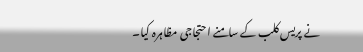نے پریس کلب کے سامنے احتجاجی مظاہرہ کیا۔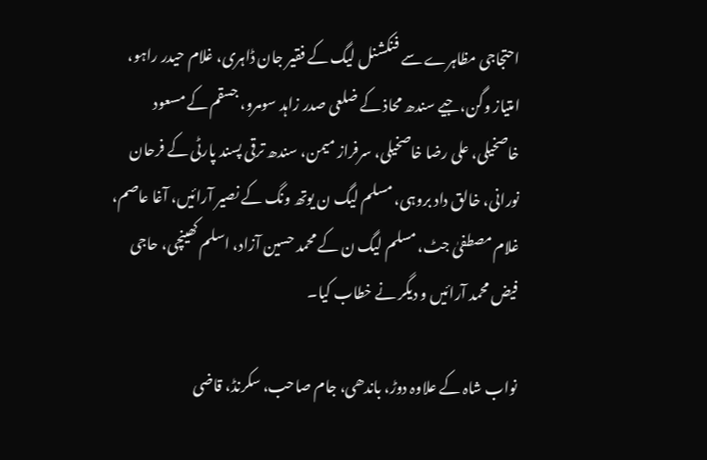احتجاجی مظاہرے سے فنکشنل لیگ کے فقیر جان ڈاہری، غلام حیدر راہو، امتیاز وگن، جیے سندھ محاذ کے ضلعی صدر زاہد سومرو، جسقم کے مسعود خاصخیلی، علی رضا خاصخیلی، سرفراز میمن، سندھ ترقی پسند پارٹی کے فرحان نورانی، خالق داد بروہی، مسلم لیگ ن یوتھ ونگ کے نصیر آرائیں، آغا عاصم، غلام مصطفیٰ جٹ، مسلم لیگ ن کے محمد حسین آزاد، اسلم کھینچی، حاجی فیض محمد آرائیں و دیگر نے خطاب کیا۔

نواب شاہ کے علاوہ دوڑ، باندھی، جام صاحب، سکرنڈ، قاضی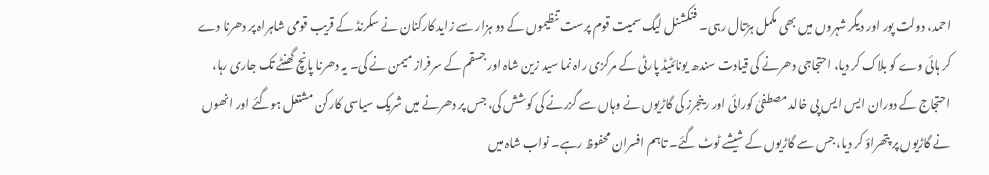احمد، دولت پور اور دیگر شہروں میں بھی مکمل ہڑتال رہی۔ فنکشنل لیگ سمیت قوم پرست تنظیموں کے دو ہزار سے زاید کارکنان نے سکرنڈ کے قریب قومی شاہراہ پر دھرنا دے کر ہائی وے کو بلاک کر دیا، احتجاجی دھرنے کی قیادت سندھ یونائٹیڈ پارٹی کے مرکزی راہ نما سید زین شاہ اور جسقم کے سرفراز میمن نے کی۔ یہ دھرنا پانچ گھنٹے تک جاری رہا، احتجاج کے دوران ایس ایس پی خالد مصطفیٰ کورائی اور رینجرز کی گاڑیوں نے وہاں سے گزرنے کی کوشش کی، جس پر دھرنے میں شریک سیاسی کارکن مشتعل ہوگئے اور انھوں نے گاڑیوں پر پتھراؤ کر دیا، جس سے گاڑیوں کے شیشے ٹوٹ گئے۔ تاہم افسران محفوظ رہے۔ نواب شاہ میں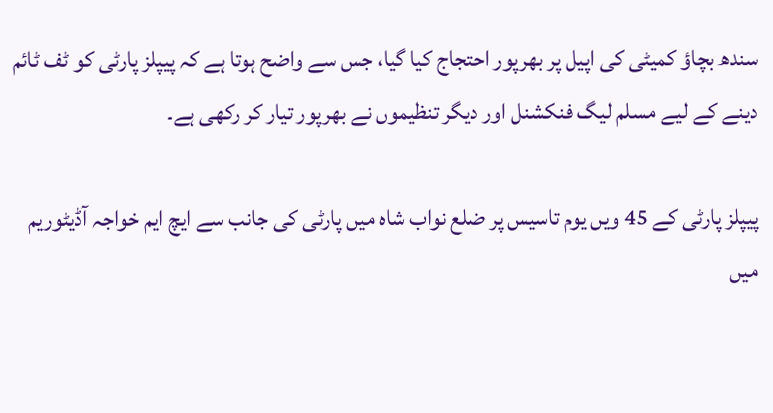سندھ بچاؤ کمیٹی کی اپیل پر بھرپور احتجاج کیا گیا، جس سے واضح ہوتا ہے کہ پیپلز پارٹی کو ٹف ٹائم دینے کے لیے مسلم لیگ فنکشنل اور دیگر تنظیموں نے بھرپور تیار کر رکھی ہے۔

پیپلز پارٹی کے 45 ویں یوم تاسیس پر ضلع نواب شاہ میں پارٹی کی جانب سے ایچ ایم خواجہ آڈیٹوریم میں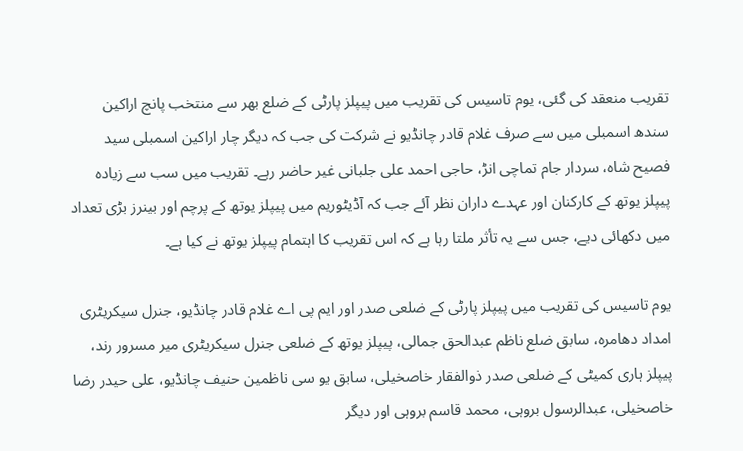تقریب منعقد کی گئی، یوم تاسیس کی تقریب میں پیپلز پارٹی کے ضلع بھر سے منتخب پانچ اراکین سندھ اسمبلی میں سے صرف غلام قادر چانڈیو نے شرکت کی جب کہ دیگر چار اراکین اسمبلی سید فصیح شاہ، سردار جام تماچی انڑ، حاجی احمد علی جلبانی غیر حاضر رہے۔ تقریب میں سب سے زیادہ پیپلز یوتھ کے کارکنان اور عہدے داران نظر آئے جب کہ آڈیٹوریم میں پیپلز یوتھ کے پرچم اور بینرز بڑی تعداد میں دکھائی دیے، جس سے یہ تأثر ملتا رہا ہے کہ اس تقریب کا اہتمام پیپلز یوتھ نے کیا ہے۔

یوم تاسیس کی تقریب میں پیپلز پارٹی کے ضلعی صدر اور ایم پی اے غلام قادر چانڈیو، جنرل سیکریٹری امداد دھامرہ، سابق ضلع ناظم عبدالحق جمالی، پیپلز یوتھ کے ضلعی جنرل سیکریٹری میر مسرور رند، پیپلز ہاری کمیٹی کے ضلعی صدر ذوالفقار خاصخیلی، سابق یو سی ناظمین حنیف چانڈیو، علی حیدر رضا خاصخیلی، عبدالرسول بروہی، محمد قاسم بروہی اور دیگر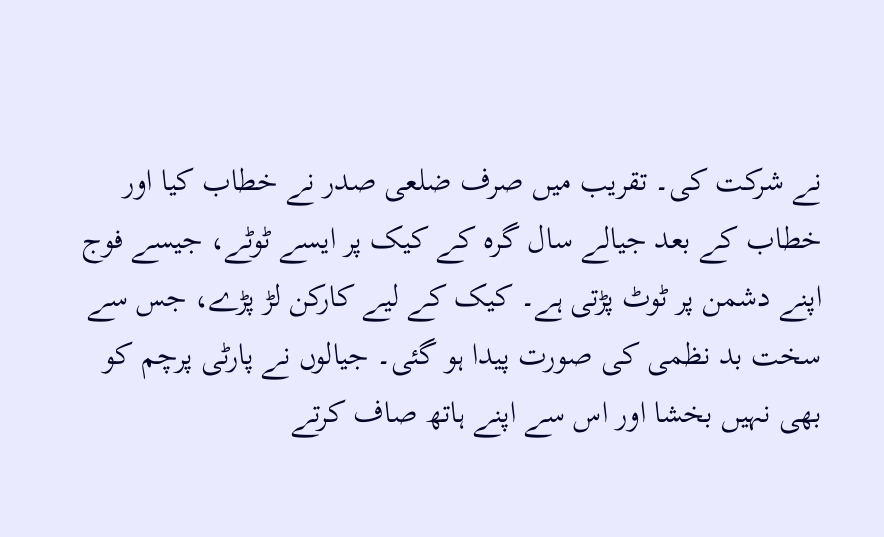نے شرکت کی۔ تقریب میں صرف ضلعی صدر نے خطاب کیا اور خطاب کے بعد جیالے سال گرہ کے کیک پر ایسے ٹوٹے، جیسے فوج اپنے دشمن پر ٹوٹ پڑتی ہے۔ کیک کے لیے کارکن لڑ پڑے، جس سے سخت بد نظمی کی صورت پیدا ہو گئی۔ جیالوں نے پارٹی پرچم کو بھی نہیں بخشا اور اس سے اپنے ہاتھ صاف کرتے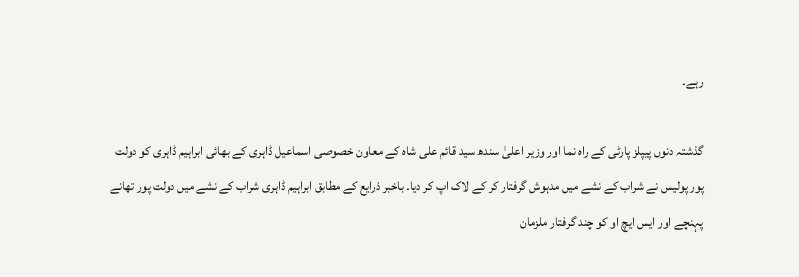رہے۔

گذشتہ دنوں پیپلز پارٹی کے راہ نما اور وزیر اعلیٰ سندھ سید قائم علی شاہ کے معاون خصوصی اسماعیل ڈاہری کے بھائی ابراہیم ڈاہری کو دولت پور پولیس نے شراب کے نشے میں مدہوش گرفتار کر کے لاک اپ کر دیا۔ باخبر ذرایع کے مطابق ابراہیم ڈاہری شراب کے نشے میں دولت پور تھانے پہنچے اور ایس ایچ او کو چند گرفتار ملزمان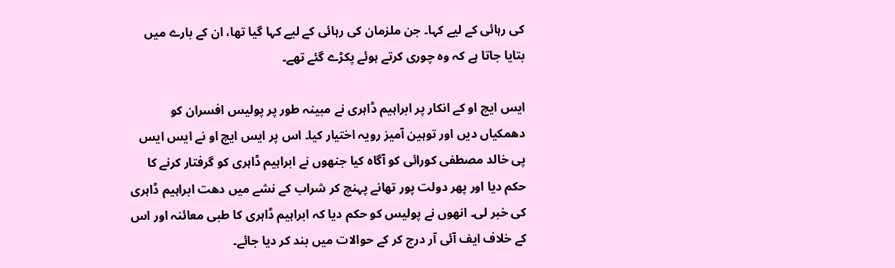کی رہائی کے لیے کہا۔ جن ملزمان کی رہائی کے لیے کہا گیا تھا، ان کے بارے میں بتایا جاتا ہے کہ وہ چوری کرتے ہوئے پکڑے گئے تھے۔

ایس ایچ او کے انکار پر ابراہیم ڈاہری نے مبینہ طور پر پولیس افسران کو دھمکیاں دیں اور توہین آمیز رویہ اختیار کیا۔ اس پر ایس ایچ او نے ایس ایس پی خالد مصطفی کورائی کو آگاہ کیا جنھوں نے ابراہیم ڈاہری کو گرفتار کرنے کا حکم دیا اور پھر دولت پور تھانے پہنچ کر شراب کے نشے میں دھت ابراہیم ڈاہری کی خبر لی۔ انھوں نے پولیس کو حکم دیا کہ ابراہیم ڈاہری کا طبی معائنہ اور اس کے خلاف ایف آئی آر درج کر کے حوالات میں بند کر دیا جائے۔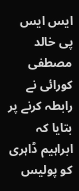ایس ایس پی خالد مصطفی کورائی نے رابطہ کرنے پر بتایا کہ ابراہیم ڈاہری کو پولیس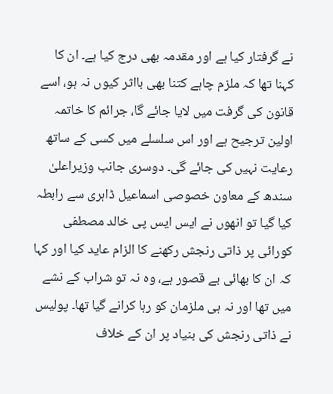نے گرفتار کیا ہے اور مقدمہ بھی درج کیا ہے۔ ان کا کہنا تھا کہ ملزم چاہے کتنا بھی بااثر کیوں نہ ہو، اسے قانون کی گرفت میں لایا جائے گا، جرائم کا خاتمہ اولین ترجیح ہے اور اس سلسلے میں کسی کے ساتھ رعایت نہیں کی جائے گی۔ دوسری جانب وزیراعلیٰ سندھ کے معاون خصوصی اسماعیل ڈاہری سے رابطہ کیا گیا تو انھوں نے ایس ایس پی خالد مصطفی کورائی پر ذاتی رنجش رکھنے کا الزام عاید کیا اور کہا کہ ان کا بھائی بے قصور ہے، وہ نہ تو شراب کے نشے میں تھا اور نہ ہی ملزمان کو رہا کرانے گیا تھا۔ پولیس نے ذاتی رنجش کی بنیاد پر ان کے خلاف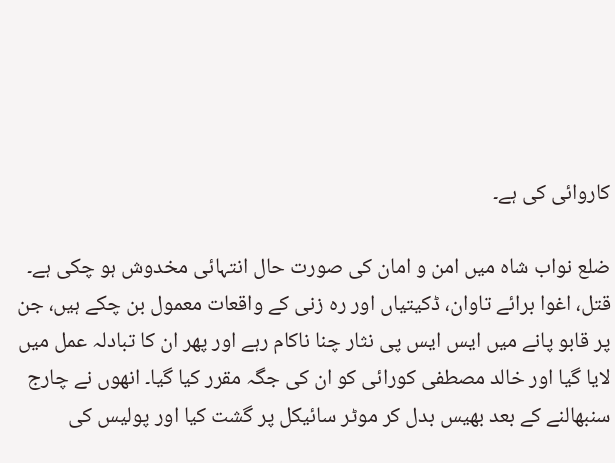کاروائی کی ہے۔

ضلع نواب شاہ میں امن و امان کی صورت حال انتہائی مخدوش ہو چکی ہے۔ قتل، اغوا برائے تاوان، ڈکیتیاں اور رہ زنی کے واقعات معمول بن چکے ہیں، جن پر قابو پانے میں ایس ایس پی نثار چنا ناکام رہے اور پھر ان کا تبادلہ عمل میں لایا گیا اور خالد مصطفی کورائی کو ان کی جگہ مقرر کیا گیا۔ انھوں نے چارج سنبھالنے کے بعد بھیس بدل کر موٹر سائیکل پر گشت کیا اور پولیس کی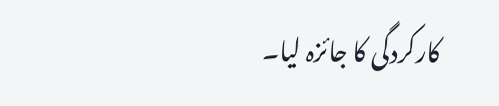کارکردگی کا جائزہ لیا۔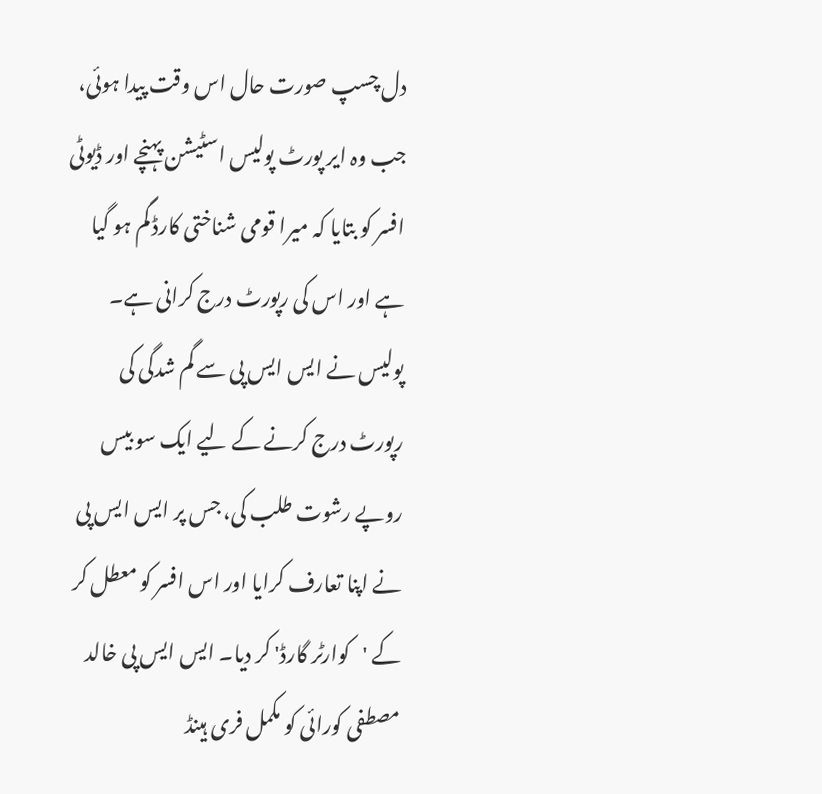دل چسپ صورت حال اس وقت پیدا ہوئی، جب وہ ایر پورٹ پولیس اسٹیشن پہنچے اور ڈیوٹی افسر کو بتایا کہ میرا قومی شناختی کارڈ گم ہو گیا ہے اور اس کی رپورٹ درج کرانی ہے۔ پولیس نے ایس ایس پی سے گم شدگی کی رپورٹ درج کرنے کے لیے ایک سو بیس روپے رشوت طلب کی، جس پر ایس ایس پی نے اپنا تعارف کرایا اور اس افسر کو معطل کر کے 'کوارٹر گارڈ' کر دیا۔ ایس ایس پی خالد مصطفی کورائی کو مکمل فری ہینڈ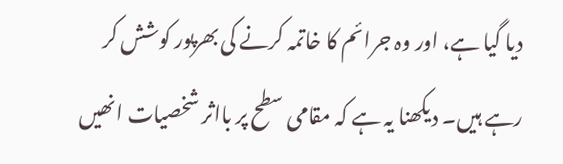دیا گیا ہے، اور وہ جرائم کا خاتمہ کرنے کی بھرپور کوشش کر رہے ہیں۔ دیکھنا یہ ہے کہ مقامی سطح پر بااثر شخصیات انھیں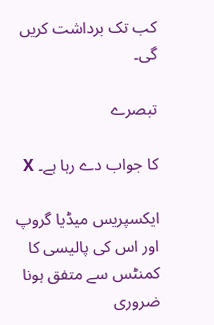کب تک برداشت کریں گی۔

تبصرے

کا جواب دے رہا ہے۔ X

ایکسپریس میڈیا گروپ اور اس کی پالیسی کا کمنٹس سے متفق ہونا ضروری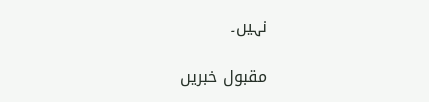نہیں۔

مقبول خبریں